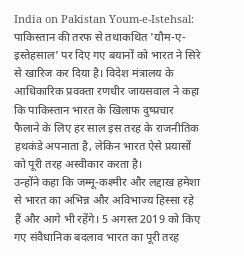India on Pakistan Youm-e-Istehsal: पाकिस्तान की तरफ से तथाकथित 'यौम-ए-इस्तेहसाल' पर दिए गए बयानों को भारत ने सिरे से खारिज कर दिया है। विदेश मंत्रालय के आधिकारिक प्रवक्ता रणधीर जायसवाल ने कहा कि पाकिस्तान भारत के खिलाफ दुष्प्रचार फैलाने के लिए हर साल इस तरह के राजनीतिक हथकंडे अपनाता है, लेकिन भारत ऐसे प्रयासों को पूरी तरह अस्वीकार करता है।
उन्होंने कहा कि जम्मू-कश्मीर और लद्दाख हमेशा से भारत का अभिन्न और अविभाज्य हिस्सा रहे हैं और आगे भी रहेंगे। 5 अगस्त 2019 को किए गए संवैधानिक बदलाव भारत का पूरी तरह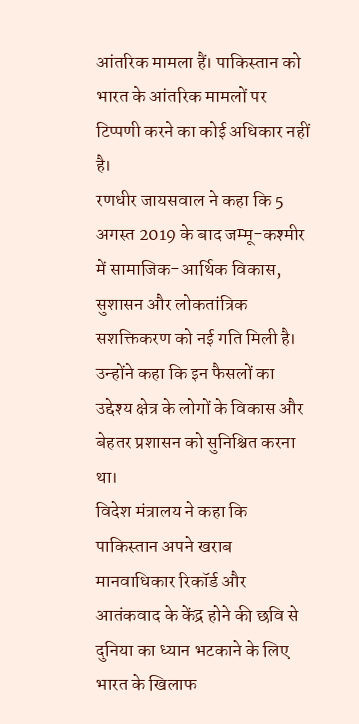आंतरिक मामला हैं। पाकिस्तान को भारत के आंतरिक मामलों पर टिप्पणी करने का कोई अधिकार नहीं है।
रणधीर जायसवाल ने कहा कि 5 अगस्त 2019 के बाद जम्मू-कश्मीर में सामाजिक-आर्थिक विकास, सुशासन और लोकतांत्रिक सशक्तिकरण को नई गति मिली है। उन्होंने कहा कि इन फैसलों का उद्देश्य क्षेत्र के लोगों के विकास और बेहतर प्रशासन को सुनिश्चित करना था।
विदेश मंत्रालय ने कहा कि पाकिस्तान अपने खराब मानवाधिकार रिकॉर्ड और आतंकवाद के केंद्र होने की छवि से दुनिया का ध्यान भटकाने के लिए भारत के खिलाफ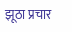झूठा प्रचार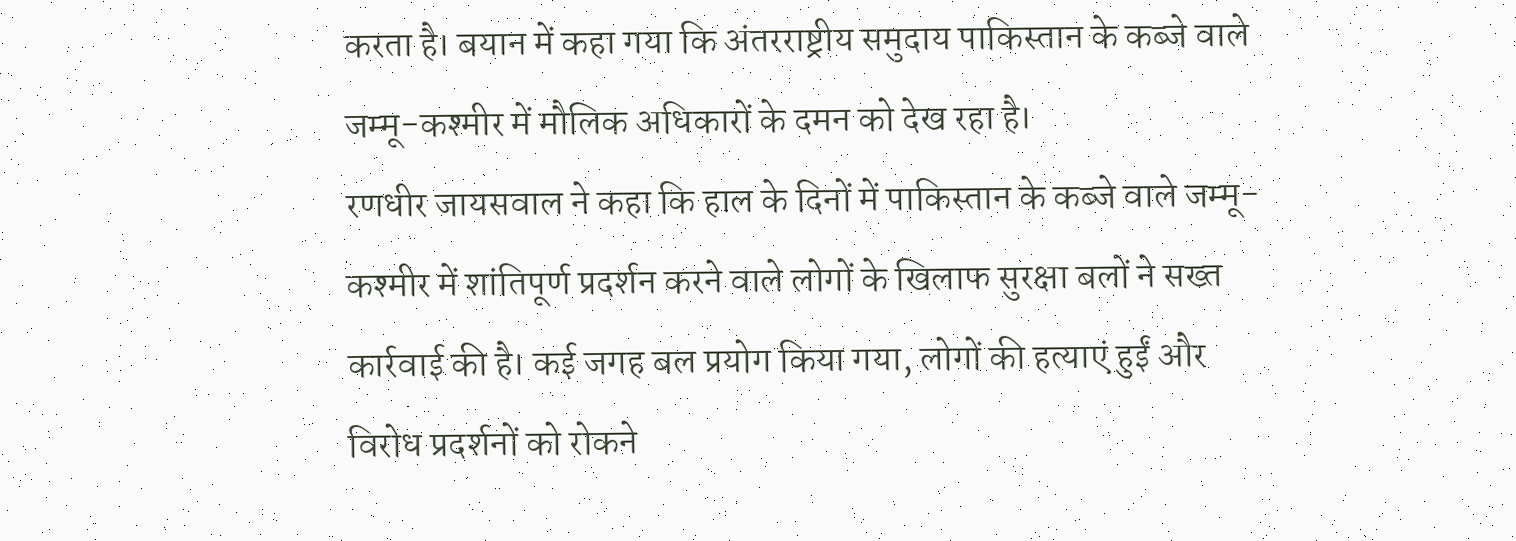करता है। बयान में कहा गया कि अंतरराष्ट्रीय समुदाय पाकिस्तान के कब्जे वाले जम्मू-कश्मीर में मौलिक अधिकारों के दमन को देख रहा है।
रणधीर जायसवाल ने कहा कि हाल के दिनों में पाकिस्तान के कब्जे वाले जम्मू-कश्मीर में शांतिपूर्ण प्रदर्शन करने वाले लोगों के खिलाफ सुरक्षा बलों ने सख्त कार्रवाई की है। कई जगह बल प्रयोग किया गया, लोगों की हत्याएं हुईं और विरोध प्रदर्शनों को रोकने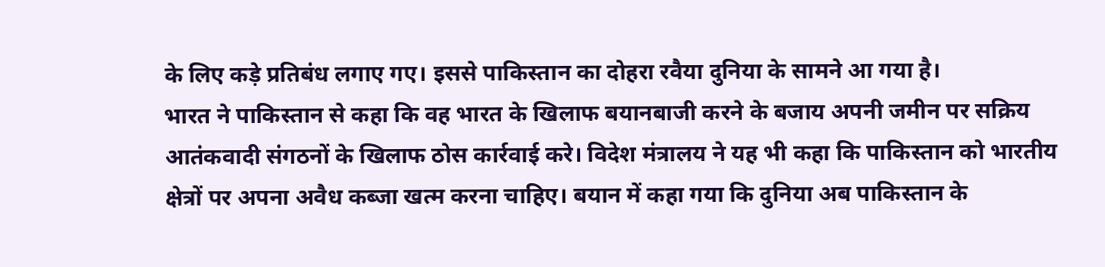के लिए कड़े प्रतिबंध लगाए गए। इससे पाकिस्तान का दोहरा रवैया दुनिया के सामने आ गया है।
भारत ने पाकिस्तान से कहा कि वह भारत के खिलाफ बयानबाजी करने के बजाय अपनी जमीन पर सक्रिय आतंकवादी संगठनों के खिलाफ ठोस कार्रवाई करे। विदेश मंत्रालय ने यह भी कहा कि पाकिस्तान को भारतीय क्षेत्रों पर अपना अवैध कब्जा खत्म करना चाहिए। बयान में कहा गया कि दुनिया अब पाकिस्तान के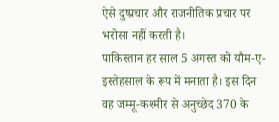ऐसे दुष्प्रचार और राजनीतिक प्रचार पर भरोसा नहीं करती है।
पाकिस्तान हर साल 5 अगस्त को यौम-ए-इस्तेहसाल के रूप में मनाता है। इस दिन वह जम्मू-कश्मीर से अनुच्छेद 370 के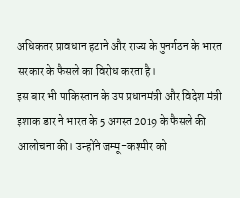अधिकतर प्रावधान हटाने और राज्य के पुनर्गठन के भारत सरकार के फैसले का विरोध करता है।
इस बार भी पाकिस्तान के उप प्रधानमंत्री और विदेश मंत्री इशाक डार ने भारत के 5 अगस्त 2019 के फैसले की आलोचना की। उन्होंने जम्मू-कश्मीर को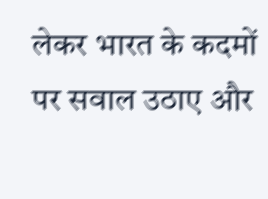लेकर भारत के कदमों पर सवाल उठाए और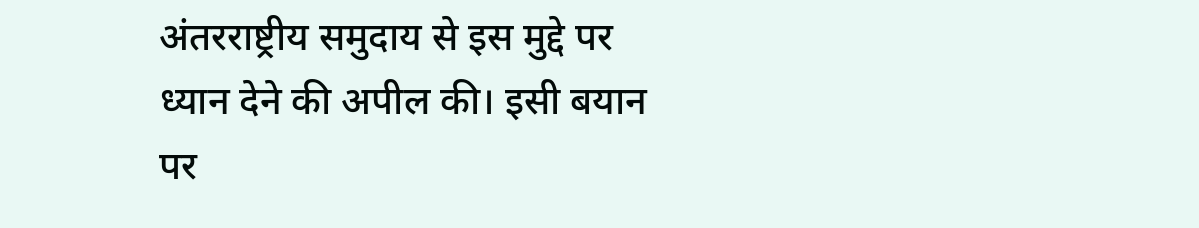अंतरराष्ट्रीय समुदाय से इस मुद्दे पर ध्यान देने की अपील की। इसी बयान पर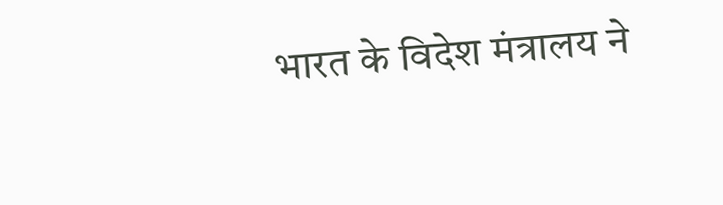भारत के विदेश मंत्रालय ने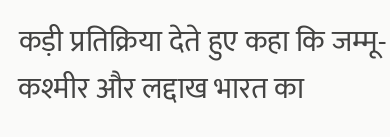कड़ी प्रतिक्रिया देते हुए कहा कि जम्मू-कश्मीर और लद्दाख भारत का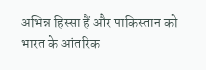अभिन्न हिस्सा हैं और पाकिस्तान को भारत के आंतरिक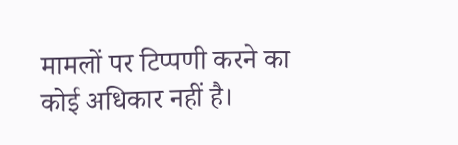मामलों पर टिप्पणी करने का कोई अधिकार नहीं है।